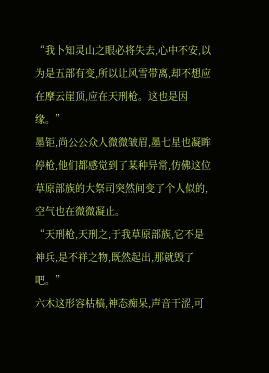“我卜知灵山之眼必将失去,心中不安,以为是五部有变,所以让风雪带离,却不想应在摩云崖顶,应在天刑枪。这也是因缘。”
墨钜,尚公公众人微微皱眉,墨七星也凝眸停枪,他们都感觉到了某种异常,仿佛这位草原部族的大祭司突然间变了个人似的,空气也在微微凝止。
“天刑枪,天刑之,于我草原部族,它不是神兵,是不祥之物,既然起出,那就毁了吧。”
六木这形容枯槁,神态痴呆,声音干涩,可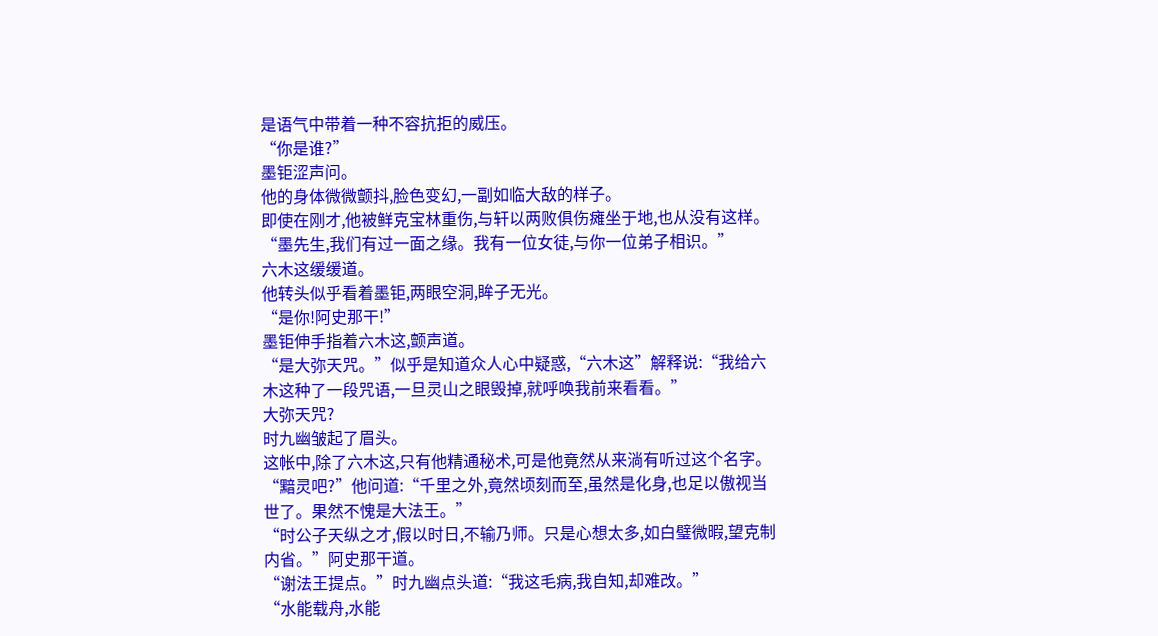是语气中带着一种不容抗拒的威压。
“你是谁?”
墨钜涩声问。
他的身体微微颤抖,脸色变幻,一副如临大敌的样子。
即使在刚才,他被鲜克宝林重伤,与轩以两败俱伤瘫坐于地,也从没有这样。
“墨先生,我们有过一面之缘。我有一位女徒,与你一位弟子相识。”
六木这缓缓道。
他转头似乎看着墨钜,两眼空洞,眸子无光。
“是你!阿史那干!”
墨钜伸手指着六木这,颤声道。
“是大弥天咒。”似乎是知道众人心中疑惑,“六木这”解释说:“我给六木这种了一段咒语,一旦灵山之眼毁掉,就呼唤我前来看看。”
大弥天咒?
时九幽皱起了眉头。
这帐中,除了六木这,只有他精通秘术,可是他竟然从来淌有听过这个名字。
“黯灵吧?”他问道:“千里之外,竟然顷刻而至,虽然是化身,也足以傲视当世了。果然不愧是大法王。”
“时公子天纵之才,假以时日,不输乃师。只是心想太多,如白璧微暇,望克制内省。”阿史那干道。
“谢法王提点。”时九幽点头道:“我这毛病,我自知,却难改。”
“水能载舟,水能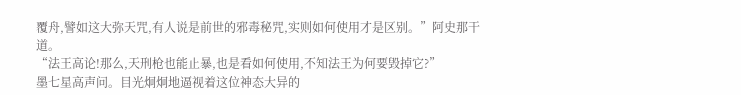覆舟,譬如这大弥天咒,有人说是前世的邪毒秘咒,实则如何使用才是区别。”阿史那干道。
“法王高论!那么,天刑枪也能止暴,也是看如何使用,不知法王为何要毁掉它?”
墨七星高声问。目光炯炯地逼视着这位神态大异的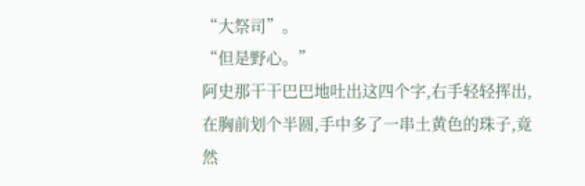“大祭司”。
“但是野心。”
阿史那干干巴巴地吐出这四个字,右手轻轻挥出,在胸前划个半圆,手中多了一串土黄色的珠子,竟然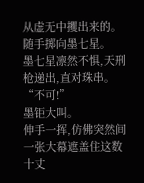从虚无中攫出来的。
随手掷向墨七星。
墨七星凛然不惧,天刑枪递出,直对珠串。
“不可!”
墨钜大叫。
伸手一挥,仿佛突然间一张大幕遮盖住这数十丈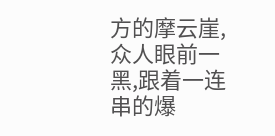方的摩云崖,众人眼前一黑,跟着一连串的爆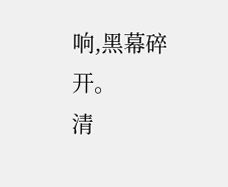响,黑幕碎开。
清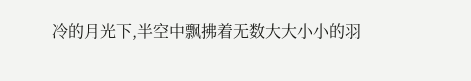冷的月光下,半空中飘拂着无数大大小小的羽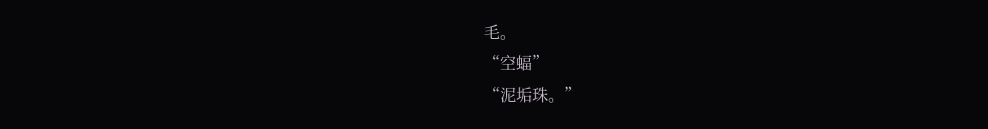毛。
“空蝠”
“泥垢珠。”